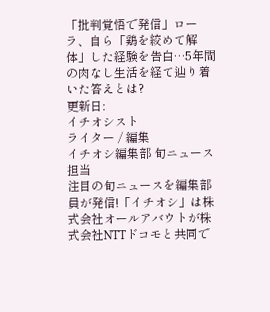「批判覚悟で発信」ローラ、自ら「鶏を絞めて解体」した経験を告白…5年間の肉なし生活を経て辿り着いた答えとは?
更新日:
イチオシスト
ライター / 編集
イチオシ編集部 旬ニュース担当
注目の旬ニュースを編集部員が発信!「イチオシ」は株式会社オールアバウトが株式会社NTTドコモと共同で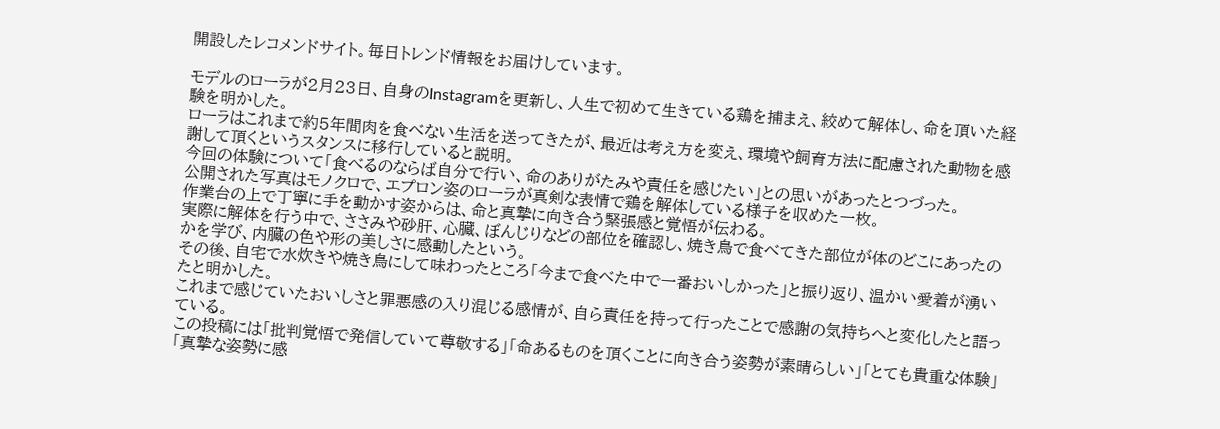開設したレコメンドサイト。毎日トレンド情報をお届けしています。

モデルのローラが2月23日、自身のInstagramを更新し、人生で初めて生きている鶏を捕まえ、絞めて解体し、命を頂いた経験を明かした。
ローラはこれまで約5年間肉を食べない生活を送ってきたが、最近は考え方を変え、環境や飼育方法に配慮された動物を感謝して頂くというスタンスに移行していると説明。
今回の体験について「食べるのならば自分で行い、命のありがたみや責任を感じたい」との思いがあったとつづった。
公開された写真はモノクロで、エプロン姿のローラが真剣な表情で鶏を解体している様子を収めた一枚。
作業台の上で丁寧に手を動かす姿からは、命と真摯に向き合う緊張感と覚悟が伝わる。
実際に解体を行う中で、ささみや砂肝、心臓、ぼんじりなどの部位を確認し、焼き鳥で食べてきた部位が体のどこにあったのかを学び、内臓の色や形の美しさに感動したという。
その後、自宅で水炊きや焼き鳥にして味わったところ「今まで食べた中で一番おいしかった」と振り返り、温かい愛着が湧いたと明かした。
これまで感じていたおいしさと罪悪感の入り混じる感情が、自ら責任を持って行ったことで感謝の気持ちへと変化したと語っている。
この投稿には「批判覚悟で発信していて尊敬する」「命あるものを頂くことに向き合う姿勢が素晴らしい」「とても貴重な体験」「真摯な姿勢に感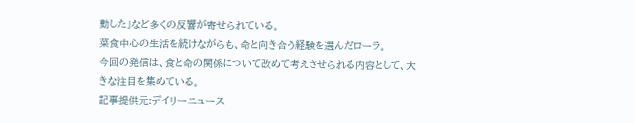動した」など多くの反響が寄せられている。
菜食中心の生活を続けながらも、命と向き合う経験を選んだローラ。
今回の発信は、食と命の関係について改めて考えさせられる内容として、大きな注目を集めている。
記事提供元:デイリーニュース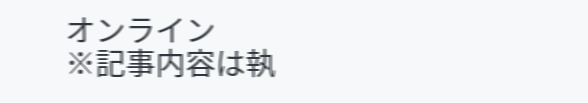オンライン
※記事内容は執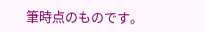筆時点のものです。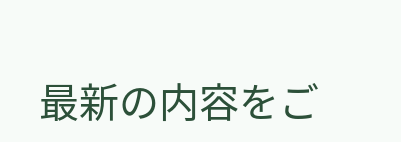最新の内容をご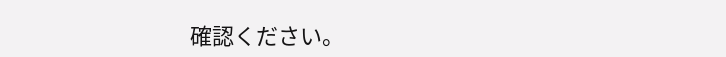確認ください。